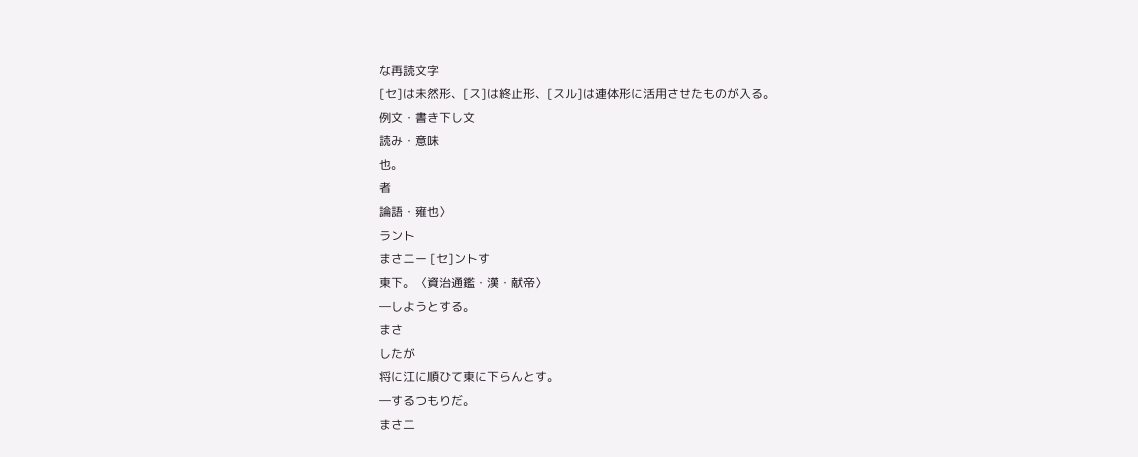な再読文字
[セ]は未然形、[ス]は終止形、[スル]は連体形に活用させたものが入る。
例文・書き下し文
読み・意味
也。
者
論語・雍也〉
ラント
まさニー [セ]ントす
東下。〈資治通鑑・漢・献帝〉
―しようとする。
まさ
したが
将に江に順ひて東に下らんとす。
―するつもりだ。
まさ二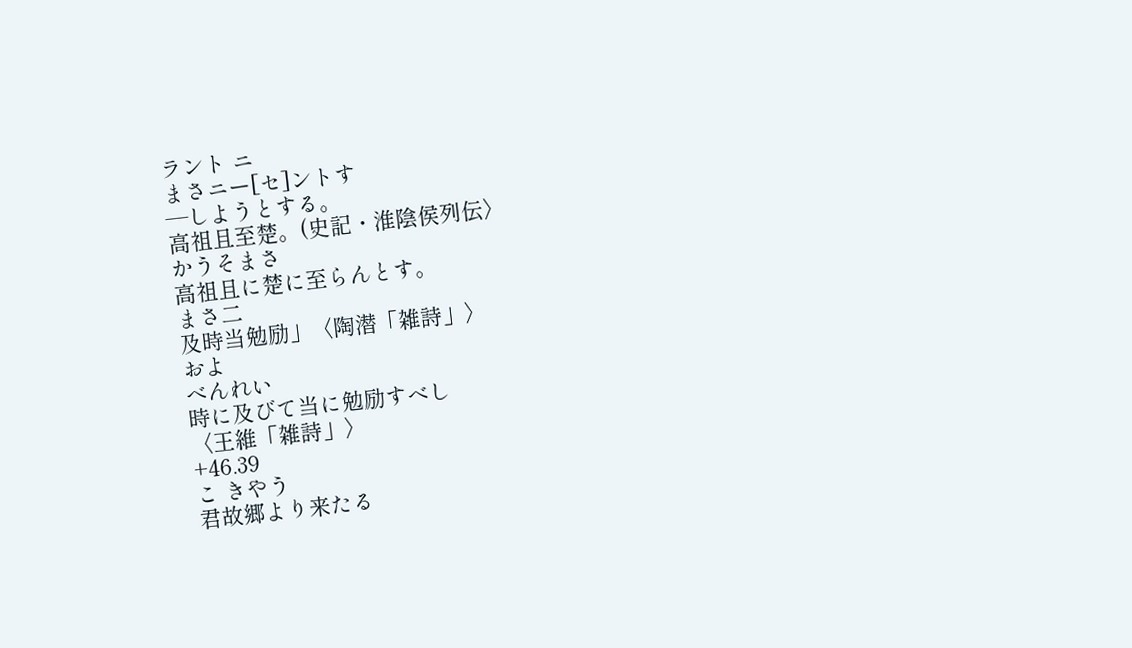ラント ニ
まさニー[セ]ントす
―しようとする。
高祖且至楚。(史記・淮陰侯列伝〉
かうそまさ
高祖且に楚に至らんとす。
まさ二
及時当勉励」〈陶潜「雑詩」〉
およ
べんれい
時に及びて当に勉励すべし
〈王維「雑詩」〉
+46.39
こ きやう
君故郷より来たる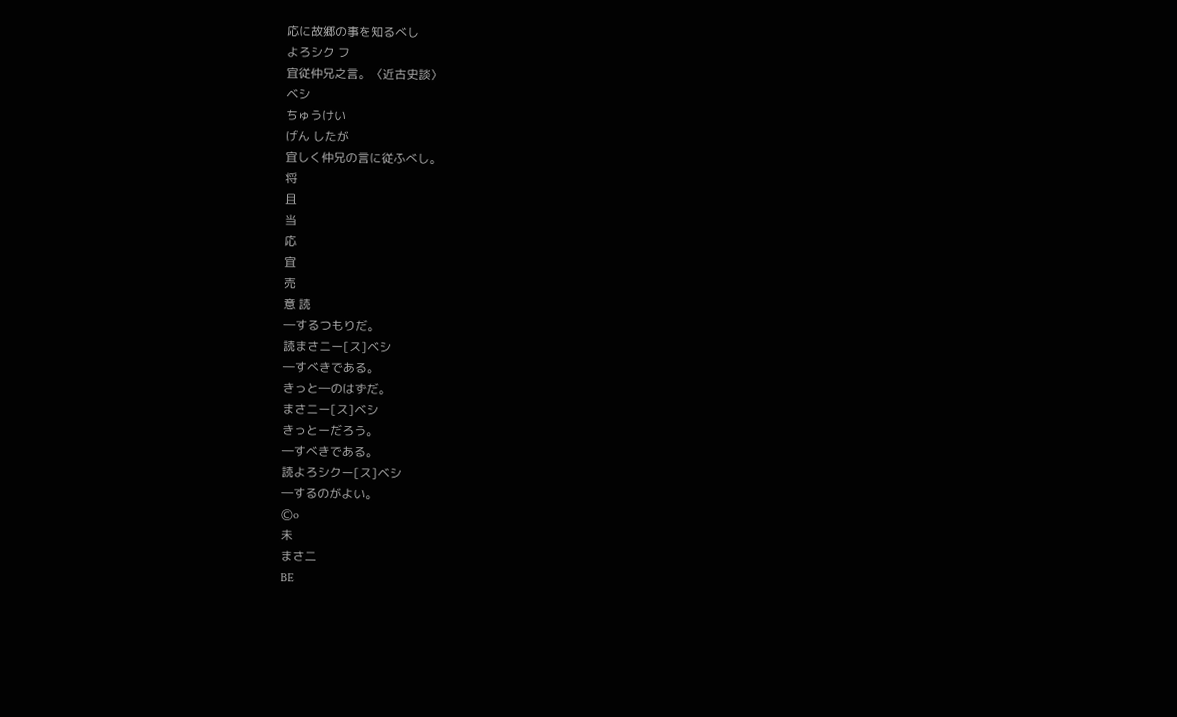応に故郷の事を知るべし
よろシク フ
宜従仲兄之言。〈近古史談〉
ベシ
ちゅうけい
げん したが
宜しく仲兄の言に従ふべし。
将
且
当
応
宜
売
意 読
―するつもりだ。
読まさニー[ス]ベシ
―すべきである。
きっと―のはずだ。
まさニー[ス]ベシ
きっとーだろう。
―すべきである。
読よろシクー[ス]ベシ
―するのがよい。
Ⓒo
未
まさ二
BE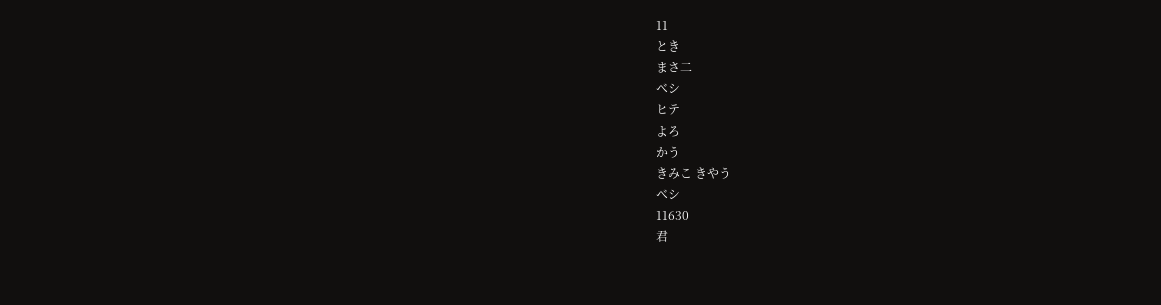11
とき
まさ二
ベシ
ヒテ
よろ
かう
きみこ きやう
ベシ
11630
君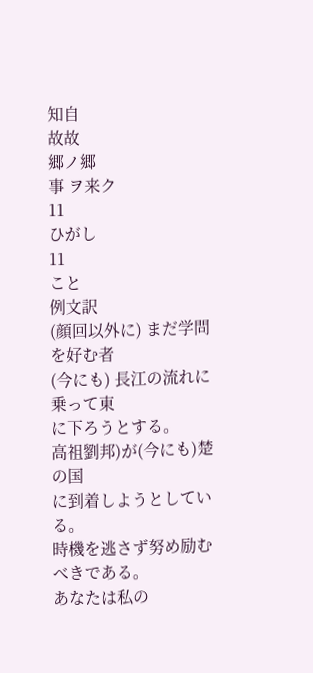知自
故故
郷ノ郷
事 ヲ来ク
11
ひがし
11
こと
例文訳
(顔回以外に) まだ学問を好む者
(今にも) 長江の流れに乗って東
に下ろうとする。
高祖劉邦)が(今にも)楚の国
に到着しようとしている。
時機を逃さず努め励むべきである。
あなたは私の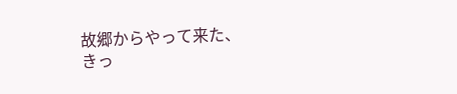故郷からやって来た、
きっ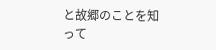と故郷のことを知って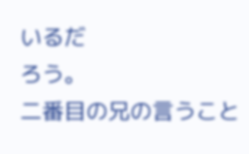いるだ
ろう。
二番目の兄の言うこと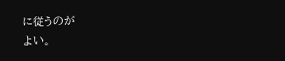に従うのが
よい。